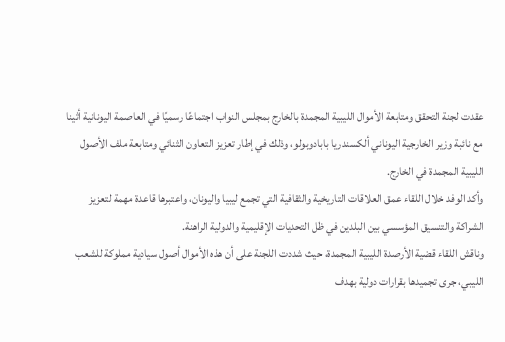عقدت لجنة التحقق ومتابعة الأموال الليبية المجمدة بالخارج بمجلس النواب اجتماعًا رسميًا في العاصمة اليونانية أثينا مع نائبة وزير الخارجية اليوناني ألكسندريا بابادوبولو، وذلك في إطار تعزيز التعاون الثنائي ومتابعة ملف الأصول الليبية المجمدة في الخارج.
وأكد الوفد خلال اللقاء عمق العلاقات التاريخية والثقافية التي تجمع ليبيا واليونان، واعتبرها قاعدة مهمة لتعزيز الشراكة والتنسيق المؤسسي بين البلدين في ظل التحديات الإقليمية والدولية الراهنة.
وناقش اللقاء قضية الأرصدة الليبية المجمدة، حيث شددت اللجنة على أن هذه الأموال أصول سيادية مملوكة للشعب الليبي، جرى تجميدها بقرارات دولية بهدف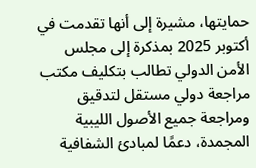حمايتها، مشيرة إلى أنها تقدمت في أكتوبر 2025 بمذكرة إلى مجلس الأمن الدولي تطالب بتكليف مكتب مراجعة دولي مستقل لتدقيق ومراجعة جميع الأصول الليبية المجمدة، دعمًا لمبادئ الشفافية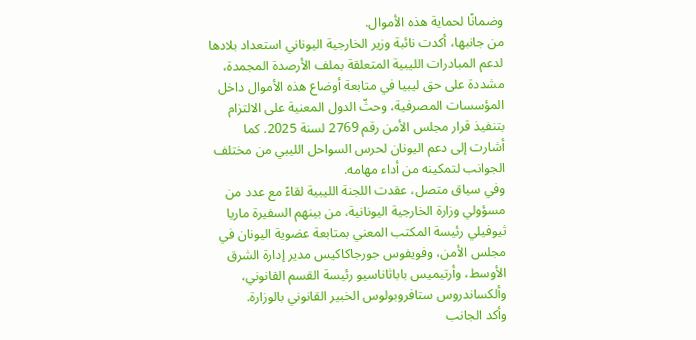وضمانًا لحماية هذه الأموال.
من جانبها، أكدت نائبة وزير الخارجية اليوناني استعداد بلادها لدعم المبادرات الليبية المتعلقة بملف الأرصدة المجمدة، مشددة على حق ليبيا في متابعة أوضاع هذه الأموال داخل المؤسسات المصرفية، وحثّ الدول المعنية على الالتزام بتنفيذ قرار مجلس الأمن رقم 2769 لسنة 2025. كما أشارت إلى دعم اليونان لحرس السواحل الليبي من مختلف الجوانب لتمكينه من أداء مهامه.
وفي سياق متصل، عقدت اللجنة الليبية لقاءً مع عدد من مسؤولي وزارة الخارجية اليونانية، من بينهم السفيرة ماريا ثيوفيلي رئيسة المكتب المعني بمتابعة عضوية اليونان في مجلس الأمن، وفويفوس جورجاكاكيس مدير إدارة الشرق الأوسط، وأرتيميس باباثاناسيو رئيسة القسم القانوني، وألكساندروس ستافروبولوس الخبير القانوني بالوزارة.
وأكد الجانب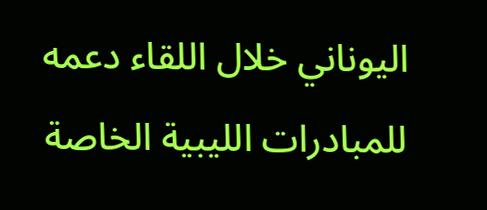اليوناني خلال اللقاء دعمه للمبادرات الليبية الخاصة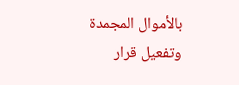بالأموال المجمدة وتفعيل قرار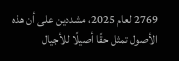2769 لعام 2025، مشددين على أن هذه الأصول تمثل حقًا أصيلًا للأجيال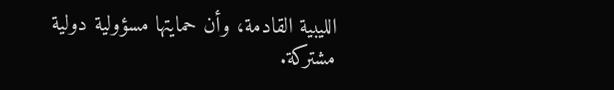الليبية القادمة، وأن حمايتها مسؤولية دولية مشتركة.